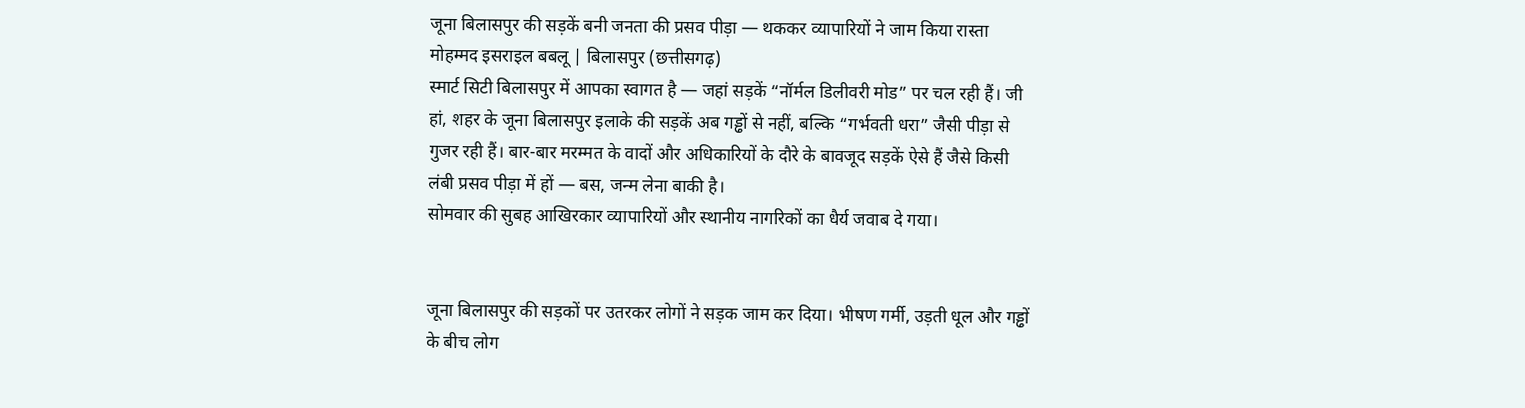जूना बिलासपुर की सड़कें बनी जनता की प्रसव पीड़ा — थककर व्यापारियों ने जाम किया रास्ता
मोहम्मद इसराइल बबलू | बिलासपुर (छत्तीसगढ़)
स्मार्ट सिटी बिलासपुर में आपका स्वागत है — जहां सड़कें “नॉर्मल डिलीवरी मोड” पर चल रही हैं। जी हां, शहर के जूना बिलासपुर इलाके की सड़कें अब गड्ढों से नहीं, बल्कि “गर्भवती धरा” जैसी पीड़ा से गुजर रही हैं। बार-बार मरम्मत के वादों और अधिकारियों के दौरे के बावजूद सड़कें ऐसे हैं जैसे किसी लंबी प्रसव पीड़ा में हों — बस, जन्म लेना बाकी है।
सोमवार की सुबह आखिरकार व्यापारियों और स्थानीय नागरिकों का धैर्य जवाब दे गया।


जूना बिलासपुर की सड़कों पर उतरकर लोगों ने सड़क जाम कर दिया। भीषण गर्मी, उड़ती धूल और गड्ढों के बीच लोग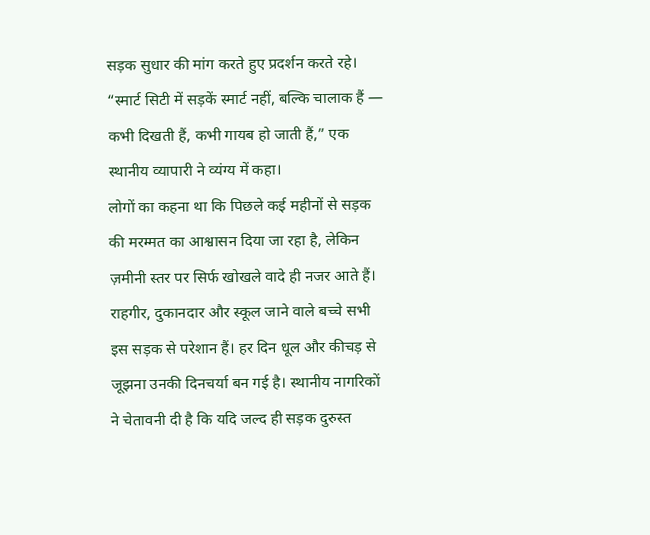सड़क सुधार की मांग करते हुए प्रदर्शन करते रहे।
“स्मार्ट सिटी में सड़कें स्मार्ट नहीं, बल्कि चालाक हैं — कभी दिखती हैं, कभी गायब हो जाती हैं,” एक स्थानीय व्यापारी ने व्यंग्य में कहा।
लोगों का कहना था कि पिछले कई महीनों से सड़क की मरम्मत का आश्वासन दिया जा रहा है, लेकिन ज़मीनी स्तर पर सिर्फ खोखले वादे ही नजर आते हैं।
राहगीर, दुकानदार और स्कूल जाने वाले बच्चे सभी इस सड़क से परेशान हैं। हर दिन धूल और कीचड़ से जूझना उनकी दिनचर्या बन गई है। स्थानीय नागरिकों ने चेतावनी दी है कि यदि जल्द ही सड़क दुरुस्त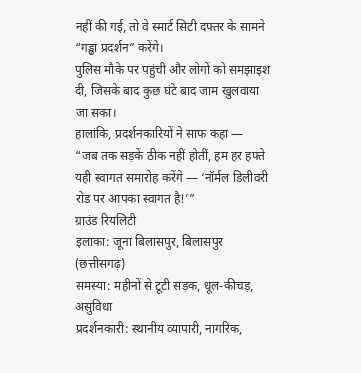नहीं की गई, तो वे स्मार्ट सिटी दफ्तर के सामने “गड्ढा प्रदर्शन” करेंगे।
पुलिस मौके पर पहुंची और लोगों को समझाइश दी, जिसके बाद कुछ घंटे बाद जाम खुलवाया जा सका।
हालांकि, प्रदर्शनकारियों ने साफ कहा —
“जब तक सड़कें ठीक नहीं होतीं, हम हर हफ्ते यही स्वागत समारोह करेंगे — ‘नॉर्मल डिलीवरी रोड पर आपका स्वागत है!’”
ग्राउंड रियलिटी
इलाका: जूना बिलासपुर, बिलासपुर (छत्तीसगढ़)
समस्या: महीनों से टूटी सड़क, धूल-कीचड़, असुविधा
प्रदर्शनकारी: स्थानीय व्यापारी, नागरिक,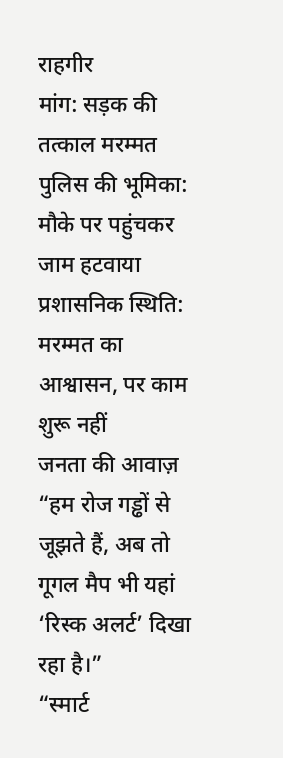राहगीर
मांग: सड़क की तत्काल मरम्मत
पुलिस की भूमिका: मौके पर पहुंचकर जाम हटवाया
प्रशासनिक स्थिति: मरम्मत का आश्वासन, पर काम शुरू नहीं
जनता की आवाज़
“हम रोज गड्ढों से जूझते हैं, अब तो गूगल मैप भी यहां ‘रिस्क अलर्ट’ दिखा रहा है।”
“स्मार्ट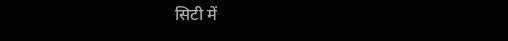सिटी में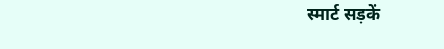स्मार्ट सड़कें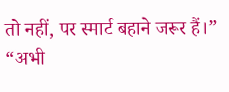तो नहीं, पर स्मार्ट बहाने जरूर हैं।”
“अभी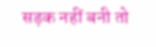सड़क नहीं बनी तो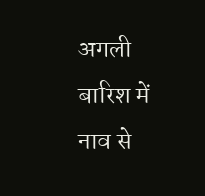अगली बारिश में नाव से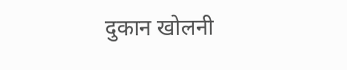दुकान खोलनी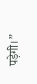पड़ेगी।”